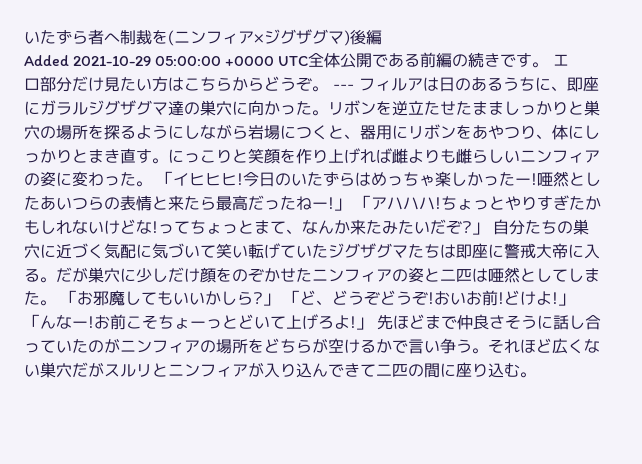いたずら者へ制裁を(ニンフィア×ジグザグマ)後編
Added 2021-10-29 05:00:00 +0000 UTC全体公開である前編の続きです。 エロ部分だけ見たい方はこちらからどうぞ。 --- フィルアは日のあるうちに、即座にガラルジグザグマ達の巣穴に向かった。リボンを逆立たせたまましっかりと巣穴の場所を探るようにしながら岩場につくと、器用にリボンをあやつり、体にしっかりとまき直す。にっこりと笑顔を作り上げれば雌よりも雌らしいニンフィアの姿に変わった。 「イヒヒヒ!今日のいたずらはめっちゃ楽しかったー!唖然としたあいつらの表情と来たら最高だったねー!」 「アハハハ!ちょっとやりすぎたかもしれないけどな!ってちょっとまて、なんか来たみたいだぞ?」 自分たちの巣穴に近づく気配に気づいて笑い転げていたジグザグマたちは即座に警戒大帝に入る。だが巣穴に少しだけ顔をのぞかせたニンフィアの姿と二匹は唖然としてしまた。 「お邪魔してもいいかしら?」 「ど、どうぞどうぞ!おいお前!どけよ!」 「んなー!お前こそちょーっとどいて上げろよ!」 先ほどまで仲良さそうに話し合っていたのがニンフィアの場所をどちらが空けるかで言い争う。それほど広くない巣穴だがスルリとニンフィアが入り込んできて二匹の間に座り込む。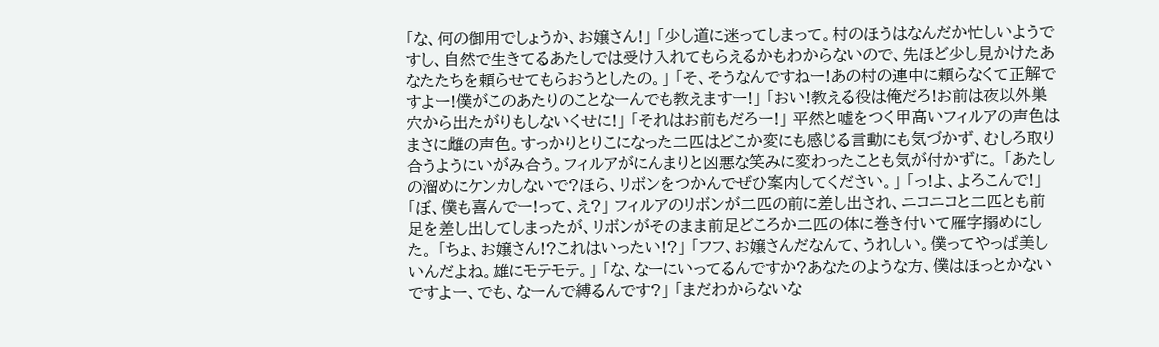「な、何の御用でしょうか、お嬢さん!」 「少し道に迷ってしまって。村のほうはなんだか忙しいようですし、自然で生きてるあたしでは受け入れてもらえるかもわからないので、先ほど少し見かけたあなたたちを頼らせてもらおうとしたの。」 「そ、そうなんですねー!あの村の連中に頼らなくて正解ですよー!僕がこのあたりのことなーんでも教えますー!」 「おい!教える役は俺だろ!お前は夜以外巣穴から出たがりもしないくせに!」 「それはお前もだろー!」 平然と嘘をつく甲高いフィルアの声色はまさに雌の声色。すっかりとりこになった二匹はどこか変にも感じる言動にも気づかず、むしろ取り合うようにいがみ合う。フィルアがにんまりと凶悪な笑みに変わったことも気が付かずに。 「あたしの溜めにケンカしないで?ほら、リボンをつかんでぜひ案内してください。」 「っ!よ、よろこんで!」 「ぼ、僕も喜んでー!って、え?」 フィルアのリボンが二匹の前に差し出され、ニコニコと二匹とも前足を差し出してしまったが、リボンがそのまま前足どころか二匹の体に巻き付いて雁字搦めにした。 「ちょ、お嬢さん!?これはいったい!?」 「フフ、お嬢さんだなんて、うれしい。僕ってやっぱ美しいんだよね。雄にモテモテ。」 「な、なーにいってるんですか?あなたのような方、僕はほっとかないですよー、でも、なーんで縛るんです?」 「まだわからないな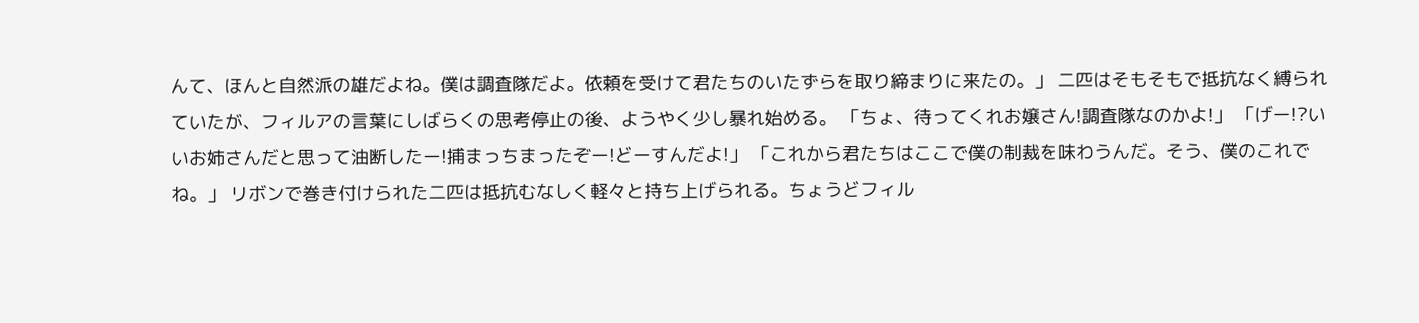んて、ほんと自然派の雄だよね。僕は調査隊だよ。依頼を受けて君たちのいたずらを取り締まりに来たの。」 二匹はそもそもで抵抗なく縛られていたが、フィルアの言葉にしばらくの思考停止の後、ようやく少し暴れ始める。 「ちょ、待ってくれお嬢さん!調査隊なのかよ!」 「げー!?いいお姉さんだと思って油断したー!捕まっちまったぞー!どーすんだよ!」 「これから君たちはここで僕の制裁を味わうんだ。そう、僕のこれでね。」 リボンで巻き付けられた二匹は抵抗むなしく軽々と持ち上げられる。ちょうどフィル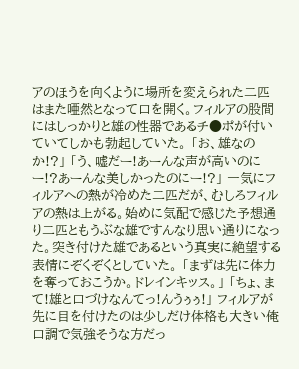アのほうを向くように場所を変えられた二匹はまた唖然となって口を開く。フィルアの股間にはしっかりと雄の性器であるチ●ポが付いていてしかも勃起していた。 「お、雄なのか!?」 「う、嘘だー!あーんな声が高いのにー!?あーんな美しかったのにー!?」 一気にフィルアへの熱が冷めた二匹だが、むしろフィルアの熱は上がる。始めに気配で感じた予想通り二匹ともうぶな雄ですんなり思い通りになった。突き付けた雄であるという真実に絶望する表情にぞくぞくとしていた。 「まずは先に体力を奪っておこうか。ドレインキッス。」 「ちょ、まて!雄と口づけなんてっ!んうぅぅ!」 フィルアが先に目を付けたのは少しだけ体格も大きい俺口調で気強そうな方だっ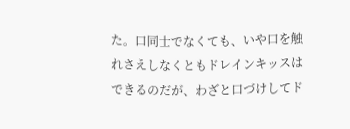た。口同士でなくても、いや口を触れさえしなくともドレインキッスはできるのだが、わざと口づけしてド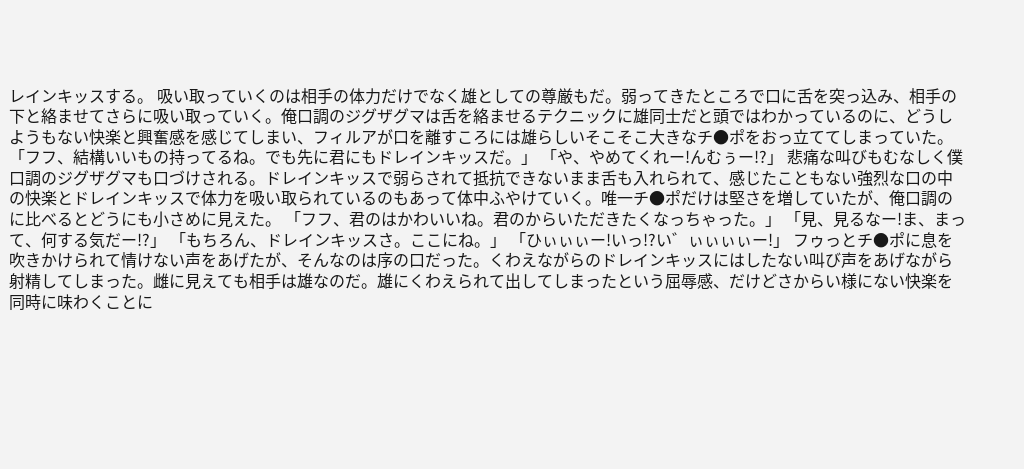レインキッスする。 吸い取っていくのは相手の体力だけでなく雄としての尊厳もだ。弱ってきたところで口に舌を突っ込み、相手の下と絡ませてさらに吸い取っていく。俺口調のジグザグマは舌を絡ませるテクニックに雄同士だと頭ではわかっているのに、どうしようもない快楽と興奮感を感じてしまい、フィルアが口を離すころには雄らしいそこそこ大きなチ●ポをおっ立ててしまっていた。 「フフ、結構いいもの持ってるね。でも先に君にもドレインキッスだ。」 「や、やめてくれー!んむぅー!?」 悲痛な叫びもむなしく僕口調のジグザグマも口づけされる。ドレインキッスで弱らされて抵抗できないまま舌も入れられて、感じたこともない強烈な口の中の快楽とドレインキッスで体力を吸い取られているのもあって体中ふやけていく。唯一チ●ポだけは堅さを増していたが、俺口調のに比べるとどうにも小さめに見えた。 「フフ、君のはかわいいね。君のからいただきたくなっちゃった。」 「見、見るなー!ま、まって、何する気だー!?」 「もちろん、ドレインキッスさ。ここにね。」 「ひぃぃぃー!いっ!?い゛ぃぃぃぃー!」 フゥっとチ●ポに息を吹きかけられて情けない声をあげたが、そんなのは序の口だった。くわえながらのドレインキッスにはしたない叫び声をあげながら射精してしまった。雌に見えても相手は雄なのだ。雄にくわえられて出してしまったという屈辱感、だけどさからい様にない快楽を同時に味わくことに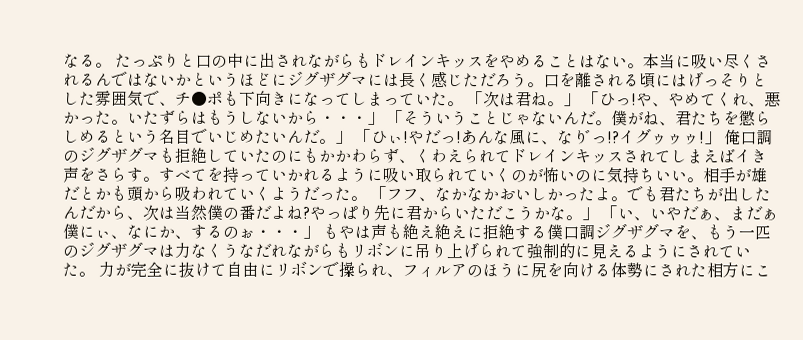なる。 たっぷりと口の中に出されながらもドレインキッスをやめることはない。本当に吸い尽くされるんではないかというほどにジグザグマには長く感じただろう。口を離される頃にはげっそりとした雰囲気で、チ●ポも下向きになってしまっていた。 「次は君ね。」 「ひっ!や、やめてくれ、悪かった。いたずらはもうしないから・・・」 「そういうことじゃないんだ。僕がね、君たちを懲らしめるという名目でいじめたいんだ。」 「ひぃ!やだっ!あんな風に、なり゛っ!?イグゥゥゥ!」 俺口調のジグザグマも拒絶していたのにもかかわらず、くわえられてドレインキッスされてしまえばイき声をさらす。すべてを持っていかれるように吸い取られていくのが怖いのに気持ちいい。相手が雄だとかも頭から吸われていくようだった。 「フフ、なかなかおいしかったよ。でも君たちが出したんだから、次は当然僕の番だよね?やっぱり先に君からいただこうかな。」 「い、いやだぁ、まだぁ僕にぃ、なにか、するのぉ・・・」 もやは声も絶え絶えに拒絶する僕口調ジグザグマを、もう一匹のジグザグマは力なくうなだれながらもリボンに吊り上げられて強制的に見えるようにされていた。 力が完全に抜けて自由にリボンで操られ、フィルアのほうに尻を向ける体勢にされた相方にこ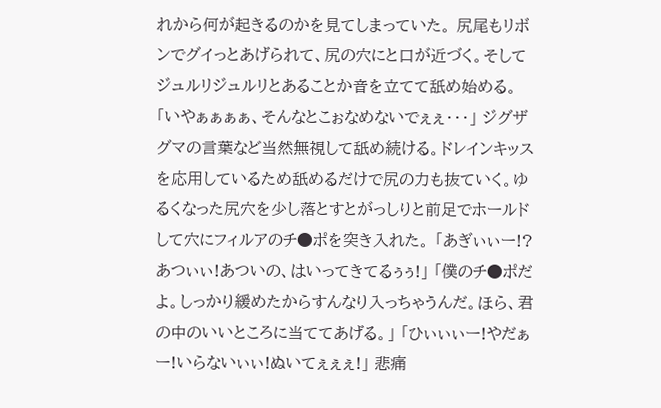れから何が起きるのかを見てしまっていた。 尻尾もリボンでグイっとあげられて、尻の穴にと口が近づく。そしてジュルリジュルリとあることか音を立てて舐め始める。 「いやぁぁぁぁ、そんなとこぉなめないでぇぇ・・・」 ジグザグマの言葉など当然無視して舐め続ける。ドレインキッスを応用しているため舐めるだけで尻の力も抜ていく。ゆるくなった尻穴を少し落とすとがっしりと前足でホールドして穴にフィルアのチ●ポを突き入れた。 「あぎぃぃー!?あつぃぃ!あついの、はいってきてるぅぅ!」 「僕のチ●ポだよ。しっかり緩めたからすんなり入っちゃうんだ。ほら、君の中のいいところに当ててあげる。」 「ひぃぃぃー!やだぁー!いらないぃぃ!ぬいてぇぇぇ!」 悲痛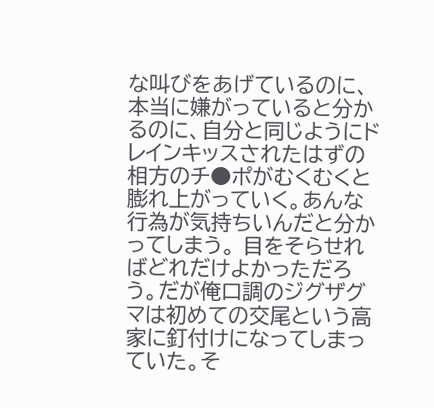な叫びをあげているのに、本当に嫌がっていると分かるのに、自分と同じようにドレインキッスされたはずの相方のチ●ポがむくむくと膨れ上がっていく。あんな行為が気持ちいんだと分かってしまう。 目をそらせればどれだけよかっただろう。だが俺口調のジグザグマは初めての交尾という高家に釘付けになってしまっていた。そ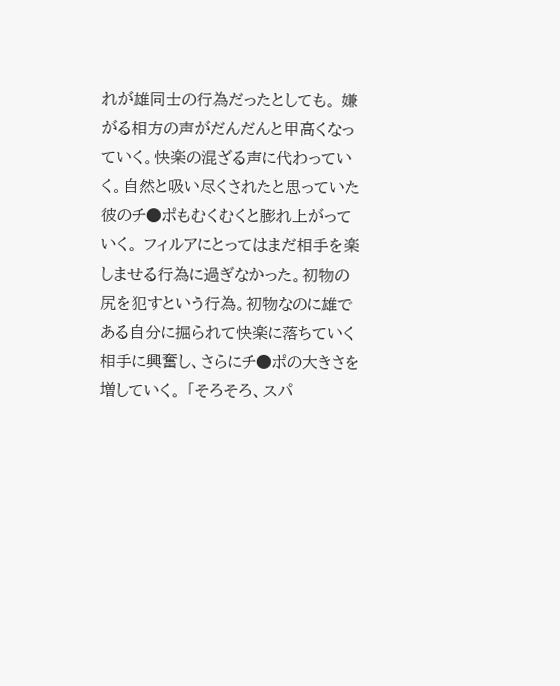れが雄同士の行為だったとしても。 嫌がる相方の声がだんだんと甲高くなっていく。快楽の混ざる声に代わっていく。自然と吸い尽くされたと思っていた彼のチ●ポもむくむくと膨れ上がっていく。 フィルアにとってはまだ相手を楽しませる行為に過ぎなかった。初物の尻を犯すという行為。初物なのに雄である自分に掘られて快楽に落ちていく相手に興奮し、さらにチ●ポの大きさを増していく。 「そろそろ、スパ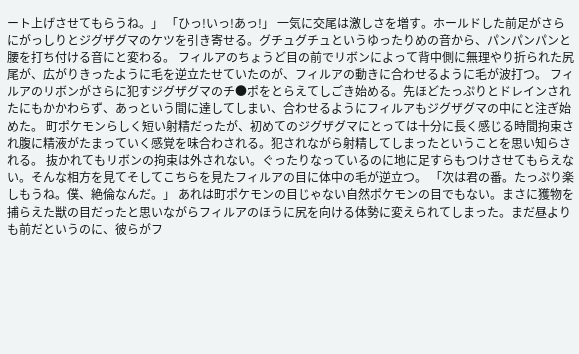ート上げさせてもらうね。」 「ひっ!いっ!あっ!」 一気に交尾は激しさを増す。ホールドした前足がさらにがっしりとジグザグマのケツを引き寄せる。グチュグチュというゆったりめの音から、パンパンパンと腰を打ち付ける音にと変わる。 フィルアのちょうど目の前でリボンによって背中側に無理やり折られた尻尾が、広がりきったように毛を逆立たせていたのが、フィルアの動きに合わせるように毛が波打つ。 フィルアのリボンがさらに犯すジグザグマのチ●ポをとらえてしごき始める。先ほどたっぷりとドレインされたにもかかわらず、あっという間に達してしまい、合わせるようにフィルアもジグザグマの中にと注ぎ始めた。 町ポケモンらしく短い射精だったが、初めてのジグザグマにとっては十分に長く感じる時間拘束され腹に精液がたまっていく感覚を味合わされる。犯されながら射精してしまったということを思い知らされる。 抜かれてもリボンの拘束は外されない。ぐったりなっているのに地に足すらもつけさせてもらえない。そんな相方を見てそしてこちらを見たフィルアの目に体中の毛が逆立つ。 「次は君の番。たっぷり楽しもうね。僕、絶倫なんだ。」 あれは町ポケモンの目じゃない自然ポケモンの目でもない。まさに獲物を捕らえた獣の目だったと思いながらフィルアのほうに尻を向ける体勢に変えられてしまった。まだ昼よりも前だというのに、彼らがフ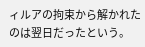ィルアの拘束から解かれたのは翌日だったという。